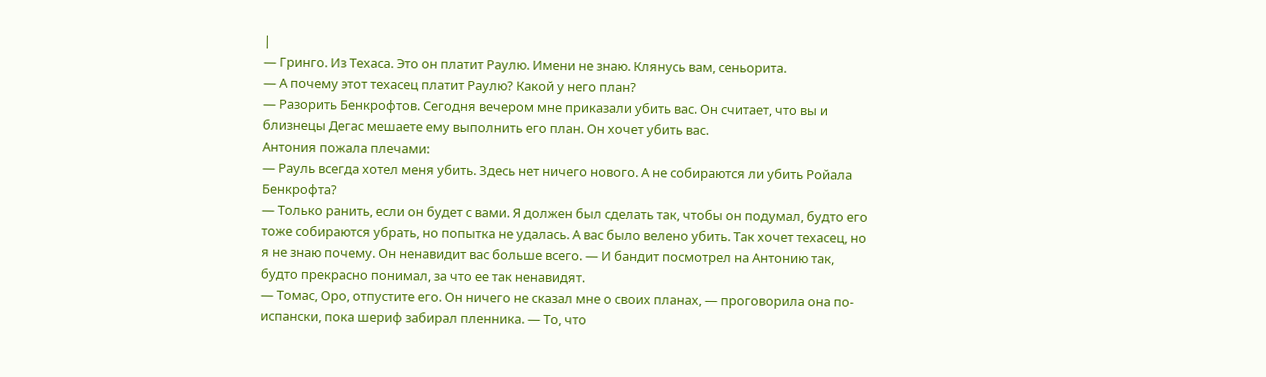|
— Гринго. Из Техаса. Это он платит Раулю. Имени не знаю. Клянусь вам, сеньорита.
— А почему этот техасец платит Раулю? Какой у него план?
— Разорить Бенкрофтов. Сегодня вечером мне приказали убить вас. Он считает, что вы и близнецы Дегас мешаете ему выполнить его план. Он хочет убить вас.
Антония пожала плечами:
— Рауль всегда хотел меня убить. Здесь нет ничего нового. А не собираются ли убить Ройала Бенкрофта?
— Только ранить, если он будет с вами. Я должен был сделать так, чтобы он подумал, будто его тоже собираются убрать, но попытка не удалась. А вас было велено убить. Так хочет техасец, но я не знаю почему. Он ненавидит вас больше всего. — И бандит посмотрел на Антонию так, будто прекрасно понимал, за что ее так ненавидят.
— Томас, Оро, отпустите его. Он ничего не сказал мне о своих планах, — проговорила она по-испански, пока шериф забирал пленника. — То, что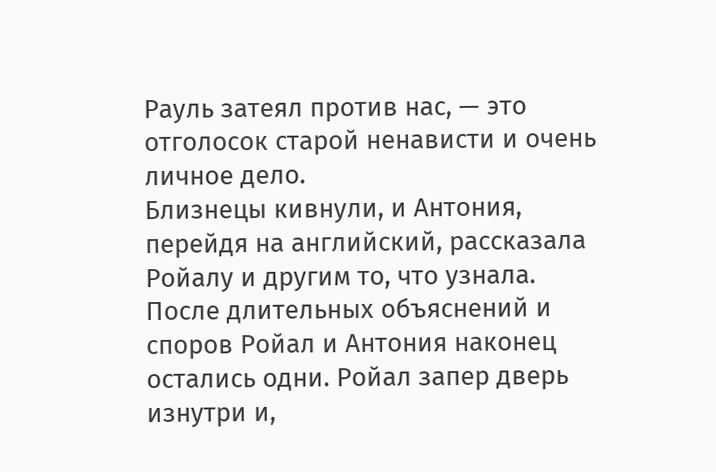Рауль затеял против нас, — это отголосок старой ненависти и очень личное дело.
Близнецы кивнули, и Антония, перейдя на английский, рассказала Ройалу и другим то, что узнала.
После длительных объяснений и споров Ройал и Антония наконец остались одни. Ройал запер дверь изнутри и,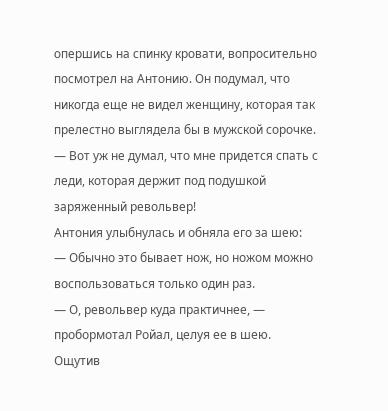опершись на спинку кровати, вопросительно посмотрел на Антонию. Он подумал, что никогда еще не видел женщину, которая так прелестно выглядела бы в мужской сорочке.
— Вот уж не думал, что мне придется спать с леди, которая держит под подушкой заряженный револьвер!
Антония улыбнулась и обняла его за шею:
— Обычно это бывает нож, но ножом можно воспользоваться только один раз.
— О, револьвер куда практичнее, — пробормотал Ройал, целуя ее в шею.
Ощутив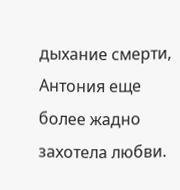дыхание смерти, Антония еще более жадно захотела любви.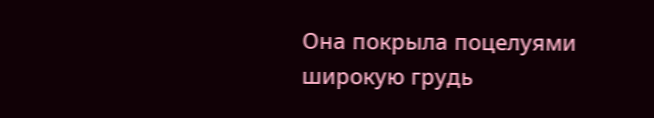Она покрыла поцелуями широкую грудь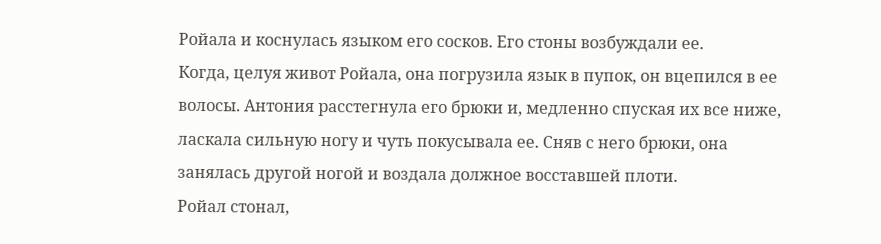Ройала и коснулась языком его сосков. Его стоны возбуждали ее.
Когда, целуя живот Ройала, она погрузила язык в пупок, он вцепился в ее волосы. Антония расстегнула его брюки и, медленно спуская их все ниже, ласкала сильную ногу и чуть покусывала ее. Сняв с него брюки, она занялась другой ногой и воздала должное восставшей плоти.
Ройал стонал,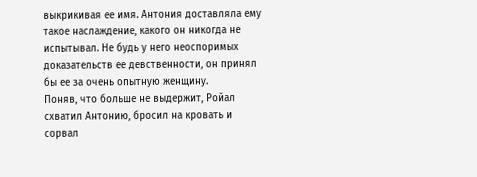выкрикивая ее имя. Антония доставляла ему такое наслаждение, какого он никогда не испытывал. Не будь у него неоспоримых доказательств ее девственности, он принял бы ее за очень опытную женщину.
Поняв, что больше не выдержит, Ройал схватил Антонию, бросил на кровать и сорвал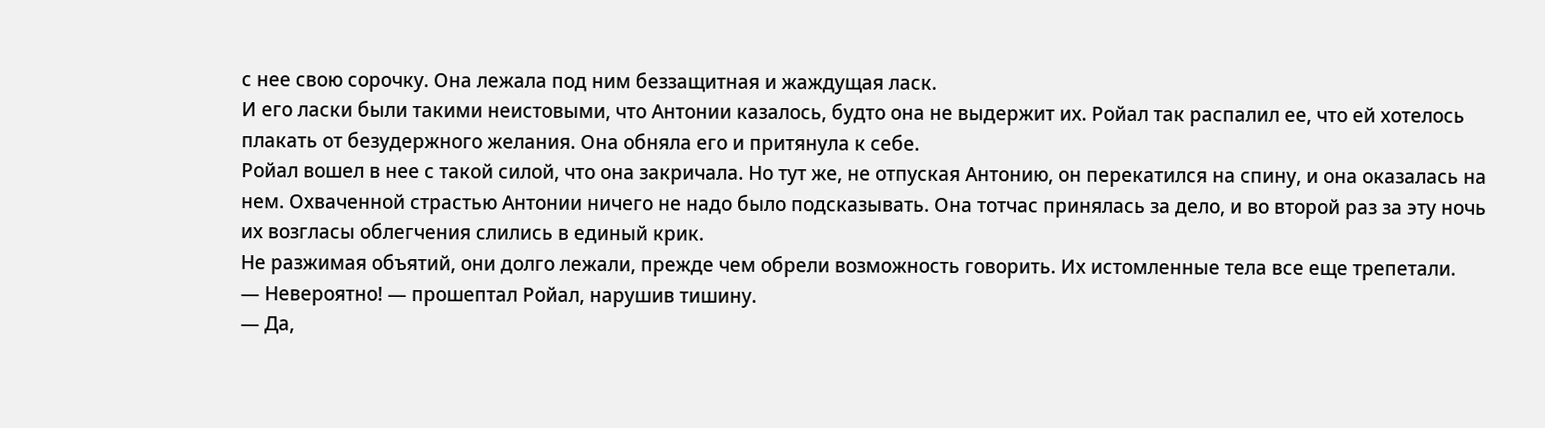с нее свою сорочку. Она лежала под ним беззащитная и жаждущая ласк.
И его ласки были такими неистовыми, что Антонии казалось, будто она не выдержит их. Ройал так распалил ее, что ей хотелось плакать от безудержного желания. Она обняла его и притянула к себе.
Ройал вошел в нее с такой силой, что она закричала. Но тут же, не отпуская Антонию, он перекатился на спину, и она оказалась на нем. Охваченной страстью Антонии ничего не надо было подсказывать. Она тотчас принялась за дело, и во второй раз за эту ночь их возгласы облегчения слились в единый крик.
Не разжимая объятий, они долго лежали, прежде чем обрели возможность говорить. Их истомленные тела все еще трепетали.
— Невероятно! — прошептал Ройал, нарушив тишину.
— Да,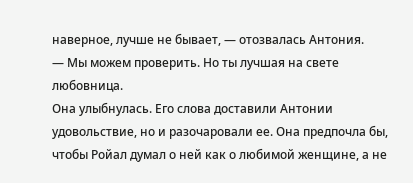наверное, лучше не бывает, — отозвалась Антония.
— Мы можем проверить. Но ты лучшая на свете любовница.
Она улыбнулась. Его слова доставили Антонии удовольствие, но и разочаровали ее. Она предпочла бы, чтобы Ройал думал о ней как о любимой женщине, а не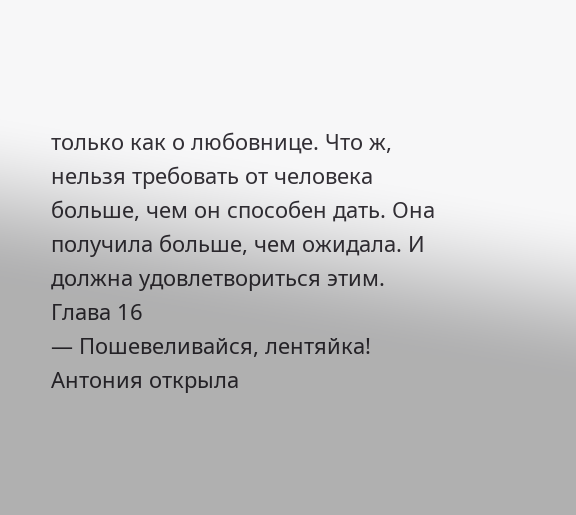только как о любовнице. Что ж, нельзя требовать от человека больше, чем он способен дать. Она получила больше, чем ожидала. И должна удовлетвориться этим.
Глава 16
— Пошевеливайся, лентяйка!
Антония открыла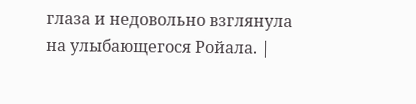глаза и недовольно взглянула на улыбающегося Ройала. |